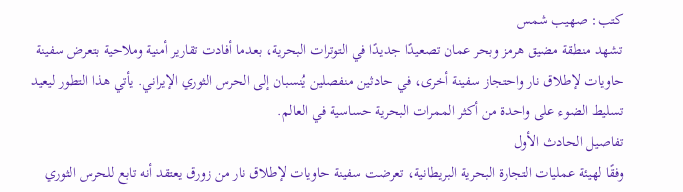كتب: صهيب شمس
تشهد منطقة مضيق هرمز وبحر عمان تصعيدًا جديدًا في التوترات البحرية، بعدما أفادت تقارير أمنية وملاحية بتعرض سفينة حاويات لإطلاق نار واحتجاز سفينة أخرى، في حادثين منفصلين يُنسبان إلى الحرس الثوري الإيراني. يأتي هذا التطور ليعيد تسليط الضوء على واحدة من أكثر الممرات البحرية حساسية في العالم.
تفاصيل الحادث الأول
وفقًا لهيئة عمليات التجارة البحرية البريطانية، تعرضت سفينة حاويات لإطلاق نار من زورق يعتقد أنه تابع للحرس الثوري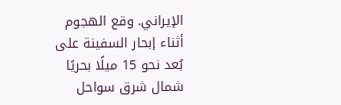الإيراني. وقع الهجوم أثناء إبحار السفينة على بُعد نحو 15 ميلًا بحريًا شمال شرق سواحل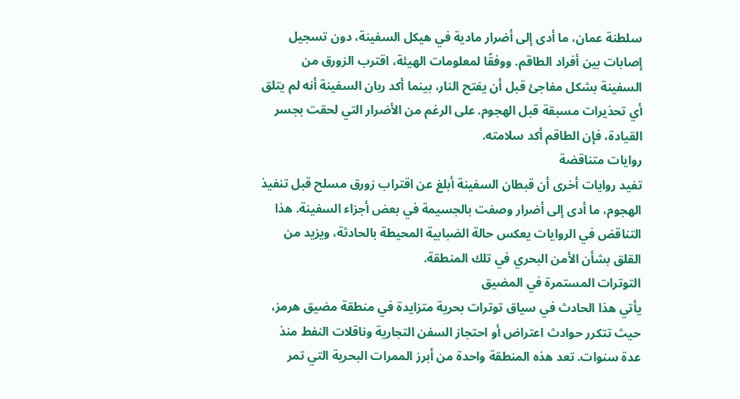سلطنة عمان، ما أدى إلى أضرار مادية في هيكل السفينة، دون تسجيل إصابات بين أفراد الطاقم. ووفقًا لمعلومات الهيئة، اقترب الزورق من السفينة بشكل مفاجئ قبل أن يفتح النار، بينما أكد ربان السفينة أنه لم يتلق أي تحذيرات مسبقة قبل الهجوم. على الرغم من الأضرار التي لحقت بجسر القيادة، فإن الطاقم أكد سلامته.
روايات متناقضة
تفيد روايات أخرى أن قبطان السفينة أبلغ عن اقتراب زورق مسلح قبل تنفيذ الهجوم، ما أدى إلى أضرار وصفت بالجسيمة في بعض أجزاء السفينة. هذا التناقض في الروايات يعكس حالة الضبابية المحيطة بالحادثة، ويزيد من القلق بشأن الأمن البحري في تلك المنطقة.
التوترات المستمرة في المضيق
يأتي هذا الحادث في سياق توترات بحرية متزايدة في منطقة مضيق هرمز، حيث تتكرر حوادث اعتراض أو احتجاز السفن التجارية وناقلات النفط منذ عدة سنوات. تعد هذه المنطقة واحدة من أبرز الممرات البحرية التي تمر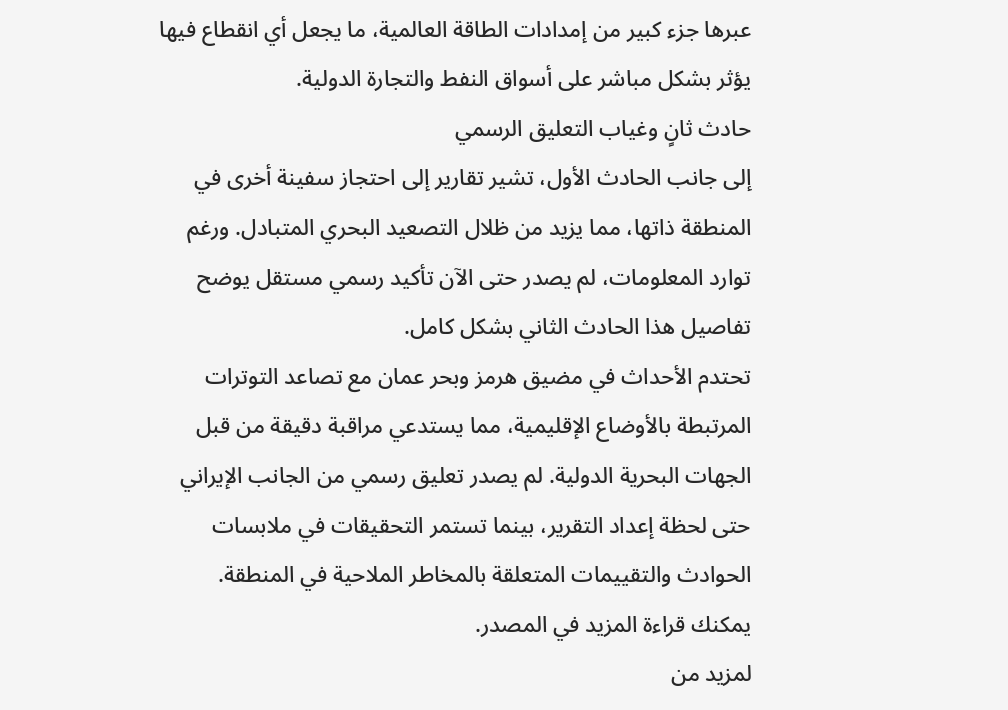عبرها جزء كبير من إمدادات الطاقة العالمية، ما يجعل أي انقطاع فيها يؤثر بشكل مباشر على أسواق النفط والتجارة الدولية.
حادث ثانٍ وغياب التعليق الرسمي
إلى جانب الحادث الأول، تشير تقارير إلى احتجاز سفينة أخرى في المنطقة ذاتها، مما يزيد من ظلال التصعيد البحري المتبادل. ورغم توارد المعلومات، لم يصدر حتى الآن تأكيد رسمي مستقل يوضح تفاصيل هذا الحادث الثاني بشكل كامل.
تحتدم الأحداث في مضيق هرمز وبحر عمان مع تصاعد التوترات المرتبطة بالأوضاع الإقليمية، مما يستدعي مراقبة دقيقة من قبل الجهات البحرية الدولية. لم يصدر تعليق رسمي من الجانب الإيراني حتى لحظة إعداد التقرير، بينما تستمر التحقيقات في ملابسات الحوادث والتقييمات المتعلقة بالمخاطر الملاحية في المنطقة.
يمكنك قراءة المزيد في المصدر.
لمزيد من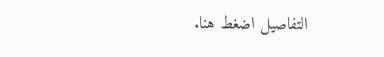التفاصيل اضغط هنا.